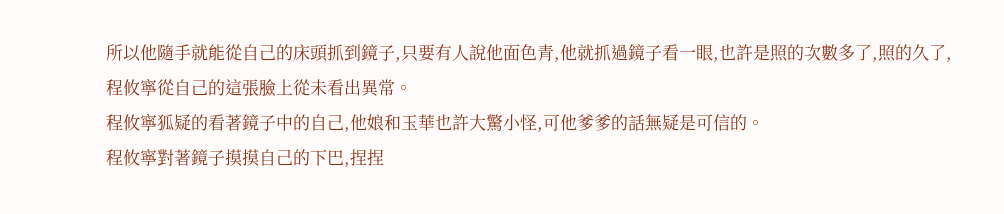所以他隨手就能從自己的床頭抓到鏡子,只要有人說他面色青,他就抓過鏡子看一眼,也許是照的次數多了,照的久了,程攸寧從自己的這張臉上從未看出異常。
程攸寧狐疑的看著鏡子中的自己,他娘和玉華也許大驚小怪,可他爹爹的話無疑是可信的。
程攸寧對著鏡子摸摸自己的下巴,捏捏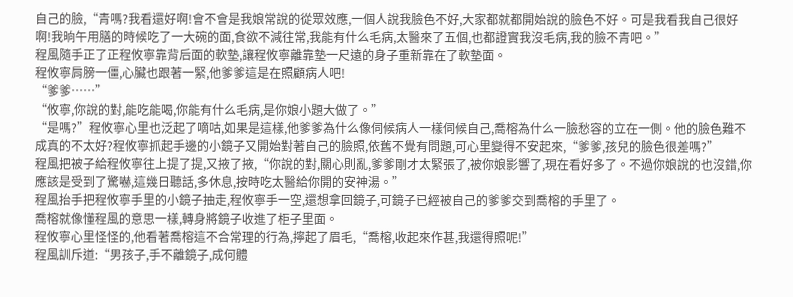自己的臉,“青嗎?我看還好啊!會不會是我娘常說的從眾效應,一個人說我臉色不好,大家都就都開始說的臉色不好。可是我看我自己很好啊!我晌午用膳的時候吃了一大碗的面,食欲不減往常,我能有什么毛病,太醫來了五個,也都證實我沒毛病,我的臉不青吧。”
程風隨手正了正程攸寧靠背后面的軟墊,讓程攸寧離靠墊一尺遠的身子重新靠在了軟墊面。
程攸寧肩膀一僵,心臟也跟著一緊,他爹爹這是在照顧病人吧!
“爹爹……”
“攸寧,你說的對,能吃能喝,你能有什么毛病,是你娘小題大做了。”
“是嗎?”程攸寧心里也泛起了嘀咕,如果是這樣,他爹爹為什么像伺候病人一樣伺候自己,喬榕為什么一臉愁容的立在一側。他的臉色難不成真的不太好?程攸寧抓起手邊的小鏡子又開始對著自己的臉照,依舊不覺有問題,可心里變得不安起來,“爹爹,孩兒的臉色很差嗎?”
程風把被子給程攸寧往上提了提,又掖了掖,“你說的對,關心則亂,爹爹剛才太緊張了,被你娘影響了,現在看好多了。不過你娘說的也沒錯,你應該是受到了驚嚇,這幾日聽話,多休息,按時吃太醫給你開的安神湯。”
程風抬手把程攸寧手里的小鏡子抽走,程攸寧手一空,還想拿回鏡子,可鏡子已經被自己的爹爹交到喬榕的手里了。
喬榕就像懂程風的意思一樣,轉身將鏡子收進了柜子里面。
程攸寧心里怪怪的,他看著喬榕這不合常理的行為,擰起了眉毛,“喬榕,收起來作甚,我還得照呢!”
程風訓斥道:“男孩子,手不離鏡子,成何體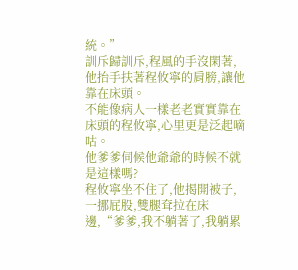統。”
訓斥歸訓斥,程風的手沒閑著,他抬手扶著程攸寧的肩膀,讓他靠在床頭。
不能像病人一樣老老實實靠在床頭的程攸寧,心里更是泛起嘀咕。
他爹爹伺候他爺爺的時候不就是這樣嗎?
程攸寧坐不住了,他揭開被子,一挪屁股,雙腿耷拉在床邊,“爹爹,我不躺著了,我躺累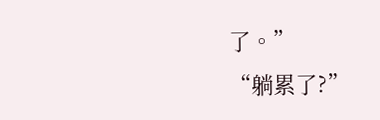了。”
“躺累了?”